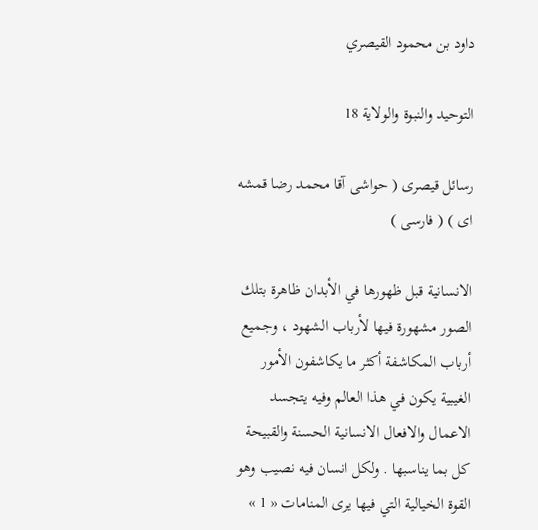داود بن محمود القيصري

التوحيد والنبوة والولاية 18

رسائل قيصرى ( حواشى آقا محمد رضا قمشه اى ) ( فارسى )

الانسانية قبل ظهورها في الأبدان ظاهرة بتلك الصور مشهورة فيها لأرباب الشهود ، وجميع أرباب المكاشفة أكثر ما يكاشفون الأمور الغيبية يكون في هذا العالم وفيه يتجسد الاعمال والافعال الانسانية الحسنة والقبيحة كل بما يناسبها . ولكل انسان فيه نصيب وهو القوة الخيالية التي فيها يرى المنامات « 1 »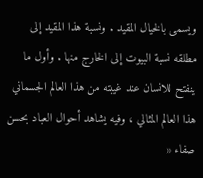ويسمى بالخيال المقيد . ونسبة هذا المقيد إلى مطلقه نسبة البيوت إلى الخارج منها . وأول ما ينفتح للانسان عند غيبته من هذا العالم الجسماني هذا العالم المثالي ، وفيه يشاهد أحوال العباد بحسن صفاء «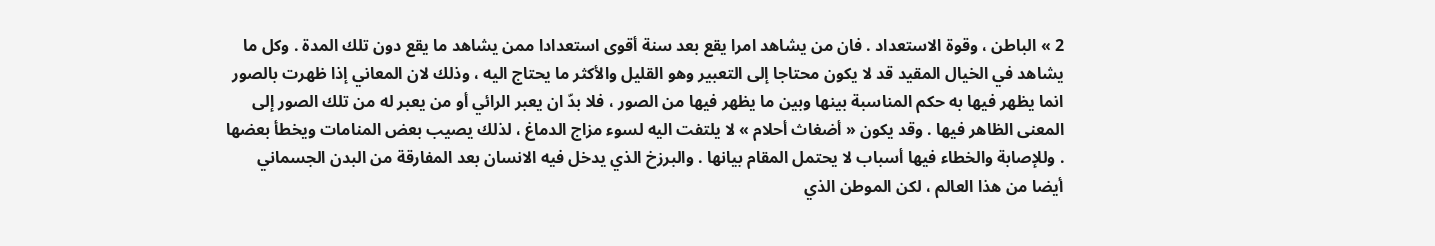2 » الباطن ، وقوة الاستعداد . فان من يشاهد امرا يقع بعد سنة أقوى استعدادا ممن يشاهد ما يقع دون تلك المدة . وكل ما يشاهد في الخيال المقيد قد لا يكون محتاجا إلى التعبير وهو القليل والأكثر ما يحتاج اليه ، وذلك لان المعاني إذا ظهرت بالصور انما يظهر فيها به حكم المناسبة بينها وبين ما يظهر فيها من الصور ، فلا بدّ ان يعبر الرائي أو من يعبر له من تلك الصور إلى المعنى الظاهر فيها . وقد يكون « أضغاث أحلام » لا يلتفت اليه لسوء مزاج الدماغ ، لذلك يصيب بعض المنامات ويخطأ بعضها . وللإصابة والخطاء فيها أسباب لا يحتمل المقام بيانها . والبرزخ الذي يدخل فيه الانسان بعد المفارقة من البدن الجسماني أيضا من هذا العالم ، لكن الموطن الذي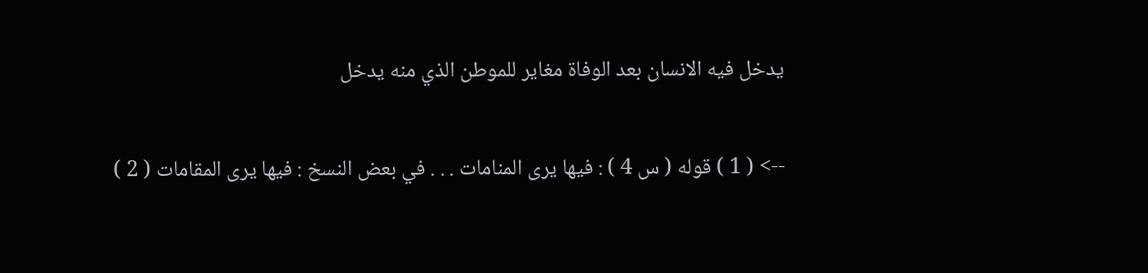يدخل فيه الانسان بعد الوفاة مغاير للموطن الذي منه يدخل

--> ( 1 ) قوله ( س 4 ) : فيها يرى المنامات . . . في بعض النسخ : فيها يرى المقامات ( 2 )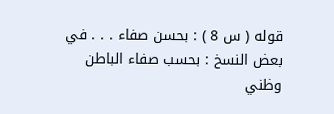قوله ( س 8 ) : بحسن صفاء . . . في بعض النسخ : بحسب صفاء الباطن وظني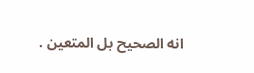انه الصحيح بل المتعين .